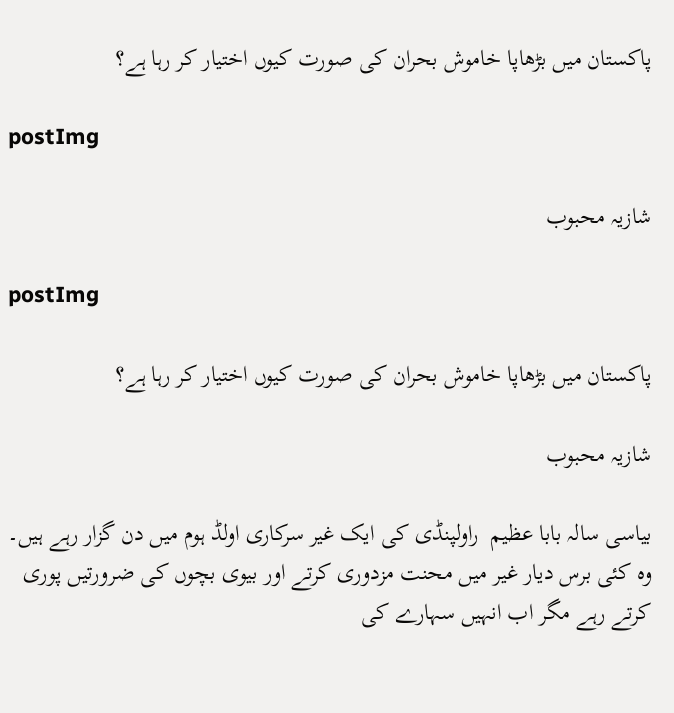پاکستان میں بڑھاپا خاموش بحران کی صورت کیوں اختیار کر رہا ہے؟

postImg

شازیہ محبوب

postImg

پاکستان میں بڑھاپا خاموش بحران کی صورت کیوں اختیار کر رہا ہے؟

شازیہ محبوب

بیاسی سالہ بابا عظیم  راولپنڈی کی ایک غیر سرکاری اولڈ ہوم میں دن گزار رہے ہیں۔ وہ کئی برس دیار غیر میں محنت مزدوری کرتے اور بیوی بچوں کی ضرورتیں پوری کرتے رہے مگر اب انہیں سہارے کی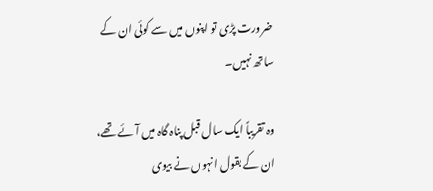ضرورت پڑی تو اپنوں میں سے کوئی ان کے ساتھ نہیں۔

وہ تقریباً ایک سال قبل پناہ گاہ میں آئے تھے، ان کے بقول انہوں نے بیوی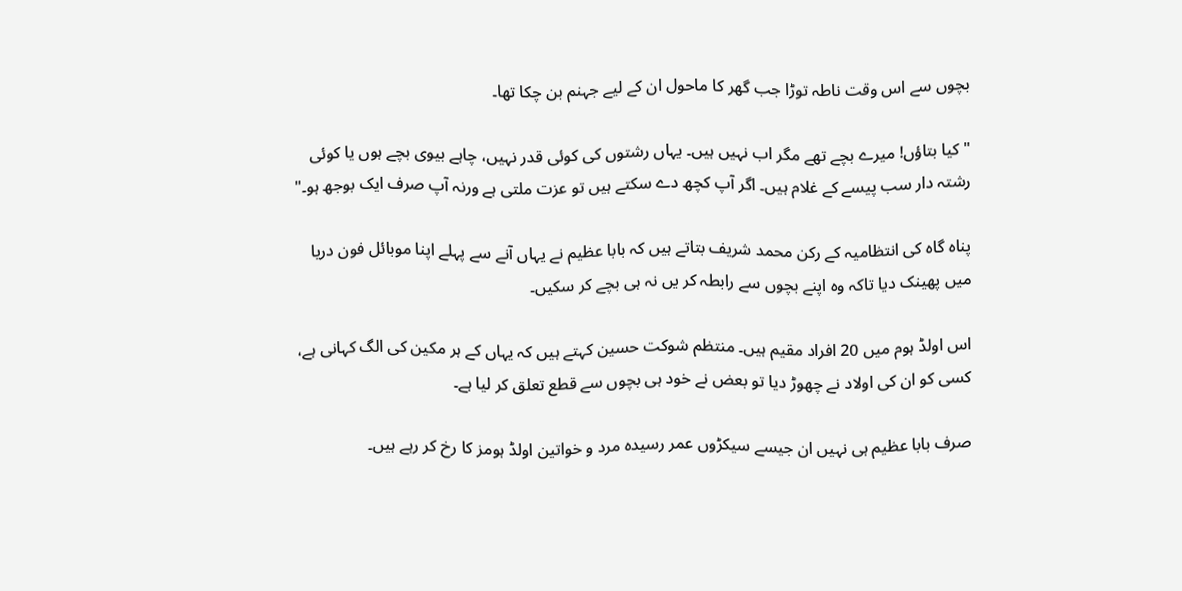بچوں سے اس وقت ناطہ توڑا جب گھر کا ماحول ان کے لیے جہنم بن چکا تھا۔

" کیا بتاؤں! میرے بچے تھے مگر اب نہیں ہیں۔ یہاں رشتوں کی کوئی قدر نہیں، چاہے بیوی بچے ہوں یا کوئی رشتہ دار سب پیسے کے غلام ہیں۔ اگر آپ کچھ دے سکتے ہیں تو عزت ملتی ہے ورنہ آپ صرف ایک بوجھ ہو۔"

پناہ گاہ کی انتظامیہ کے رکن محمد شریف بتاتے ہیں کہ بابا عظیم نے یہاں آنے سے پہلے اپنا موبائل فون دریا میں پھینک دیا تاکہ وہ اپنے بچوں سے رابطہ کر یں نہ ہی بچے کر سکیں۔

اس اولڈ ہوم میں 20 افراد مقیم ہیں۔ منتظم شوکت حسین کہتے ہیں کہ یہاں کے ہر مکین کی الگ کہانی ہے، کسی کو ان کی اولاد نے چھوڑ دیا تو بعض نے خود ہی بچوں سے قطع تعلق کر لیا ہے۔

صرف بابا عظیم ہی نہیں ان جیسے سیکڑوں عمر رسیدہ مرد و خواتین اولڈ ہومز کا رخ کر رہے ہیں۔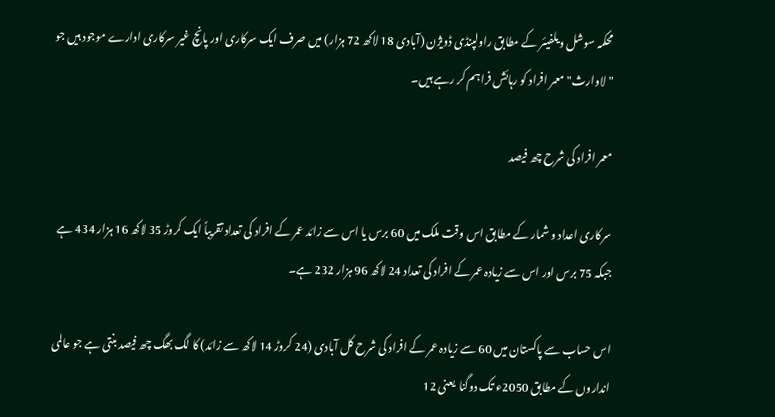محکمہ سوشل ویلفیئر کے مطابق راولپنڈی ڈویژن (آبادی 18 لاکھ 72 ہزار) میں صرف ایک سرکاری اور پانچ غیر سرکاری ادارے موجود ہیں جو "لاوارث" معمر افراد کو رہائش فراہم کر رہے ہیں۔

معمر افراد کی شرح چھ فیصد

سرکاری اعداد و شمار کے مطابق اس وقت ملک میں 60 برس یا اس سے زائد عمر کے افراد کی تعداد تقریباً ایک کروڑ 35 لاکھ 16 ہزار 434 ہے جبکہ 75 برس اور اس سے زیادہ عمر کے افراد کی تعداد 24 لاکھ 96 ہزار 232 ہے۔

اس حساب سے پاکستان میں 60 سے زیادہ عمر کے افراد کی شرح کل آبادی (24 کروڑ 14 لاکھ سے زائد) کا لگ بھگ چھ فیصد بنتی ہے جو عالمی انداروں کے مطابق 2050ء تک دوگنا  یعنی 12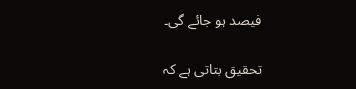فیصد ہو جائے گی۔

تحقیق بتاتی ہے کہ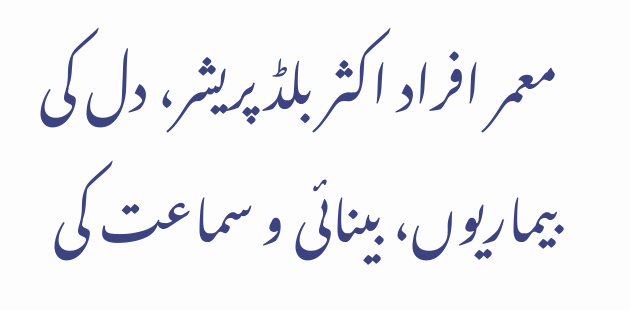معمر افراد اکثر بلڈ پریشر، دل کی بیماریوں، بینائی و سماعت کی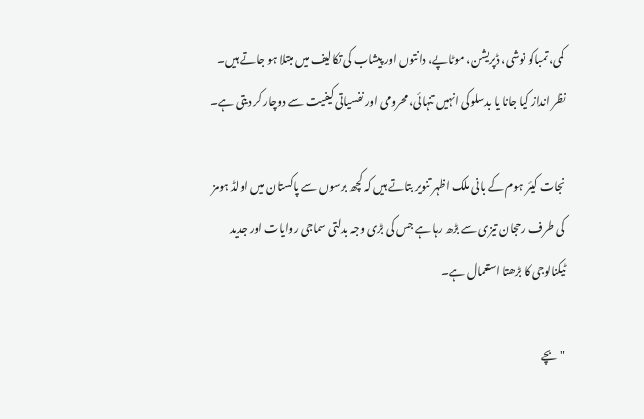کمی، تمباکو نوشی، ڈپریشن، موٹاپے، دانتوں اور پیشاب کی تکالیف میں مبتلا ہو جاتے ہیں۔ نظر انداز کیا جانا یا بدسلوکی انہیں تنہائی، محرومی اور نفسیاتی کیفیت سے دوچار کر دیتی ہے۔

نجات کیئر ہوم کے بانی ملک اظہر تنویر بتاتے ہیں کہ کچھ برسوں سے پاکستان میں اولڈ ہومز کی طرف رحجان تیزی سے بڑھ رہا ہے جس کی بڑی وجہ بدلتی سماجی روایات اور جدید ٹیکنالوجی کا بڑھتا استعمال ہے۔

" بچے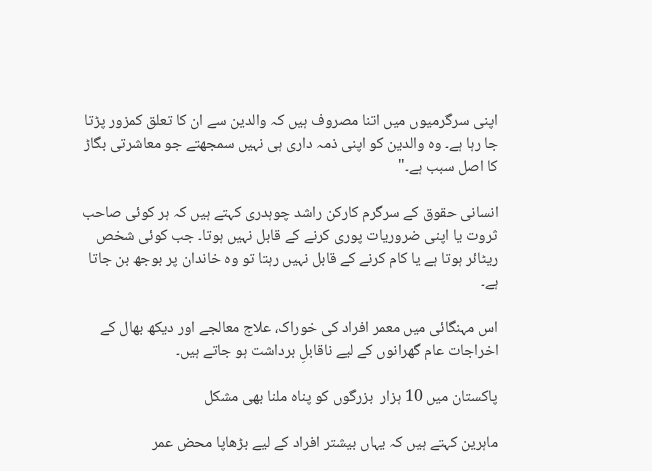اپنی سرگرمیوں میں اتنا مصروف ہیں کہ والدین سے ان کا تعلق کمزور پڑتا جا رہا ہے۔ وہ والدین کو اپنی ذمہ داری ہی نہیں سمجھتے جو معاشرتی بگاڑ کا اصل سبب ہے۔"

انسانی حقوق کے سرگرم کارکن راشد چوہدری کہتے ہیں کہ ہر کوئی صاحب ثروت یا اپنی ضروریات پوری کرنے کے قابل نہیں ہوتا۔ جب کوئی شخص ریٹائر ہوتا ہے یا کام کرنے کے قابل نہیں رہتا تو وہ خاندان پر بوجھ بن جاتا ہے۔

اس مہنگائی میں معمر افراد کی خوراک، علاج معالجے اور دیکھ بھال کے اخراجات عام گھرانوں کے لیے ناقابلِ برداشت ہو جاتے ہیں۔

پاکستان میں 10 ہزار  بزرگوں کو پناہ ملنا بھی مشکل

ماہرین کہتے ہیں کہ یہاں بیشتر افراد کے لیے بڑھاپا محض عمر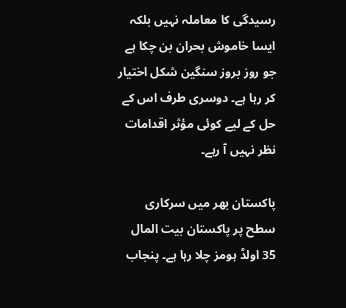رسیدگی کا معاملہ نہیں بلکہ ایسا خاموش بحران بن چکا ہے جو روز بروز سنگین شکل اختیار کر رہا ہے۔ دوسری طرف اس کے حل کے لیے کوئی مؤثر اقدامات نظر نہیں آ رہے۔

پاکستان بھر میں سرکاری سطح پر پاکستان بیت المال  35 اولڈ ہومز چلا رہا ہے۔ پنجاب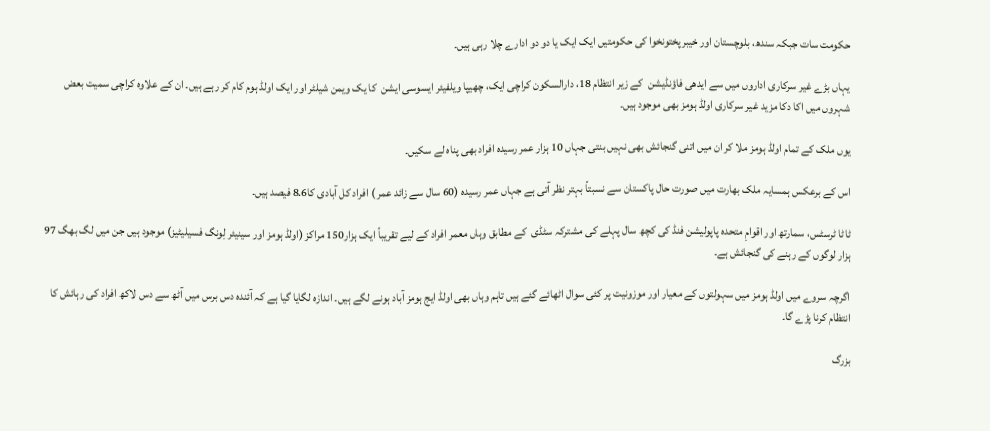حکومت سات جبکہ سندھ، بلوچستان اور خیبرپختونخوا کی حکومتیں ایک ایک یا دو دو ادارے چلا رہی ہیں۔

یہاں بڑے غیر سرکاری اداروں میں سے ایدھی فاؤنڈیشن  کے زیر انتظام 18، دارالسکون کراچی ایک، چھیپا ویلفیئر ایسوسی ایشن  کا یک ویمن شیلٹر اور ایک اولڈ ہوم کام کر رہے ہیں۔ ان کے علاوہ کراچی سمیت بعض شہروں میں اکا دکا مزید غیر سرکاری اولڈ ہومز بھی موجود ہیں۔

یوں ملک کے تمام اولڈ ہومز ملا کر ان میں اتنی گنجائش بھی نہیں بنتی جہاں 10 ہزار عمر رسیدہ افراد بھی پناہ لے سکیں۔

اس کے برعکس ہمسایہ ملک بھارت میں صورت حال پاکستان سے نسبتاً بہتر نظر آتی ہے جہاں عمر رسیدہ (60 سال سے زائد عمر ) افراد کل آبادی کا8.6 فیصد ہیں۔

ٹاٹا ٹرسٹس، سمارتھ اور اقوامِ متحدہ پاپولیشن فنڈ کی کچھ سال پہلے کی مشترکہ سٹڈی  کے مطابق وہاں معمر افراد کے لیے تقریباً ایک ہزار150 مراکز (اولڈ ہومز اور سینیئر لِونگ فسیلیٹیز) موجود ہیں جن میں لگ بھگ 97 ہزار لوگوں کے رہنے کی گنجائش ہے۔

اگرچہ سروے میں اولڈ ہومز میں سہولتوں کے معیار اور موزونیت پر کئی سوال اٹھائے گئے ہیں تاہم وہاں بھی اولڈ ایج ہومز آباد ہونے لگے ہیں۔ اندازہ لگایا گیا ہے کہ آئندہ دس برس میں آٹھ سے دس لاکھ افراد کی رہائش کا انتظام کرنا پڑے گا۔

بزرگ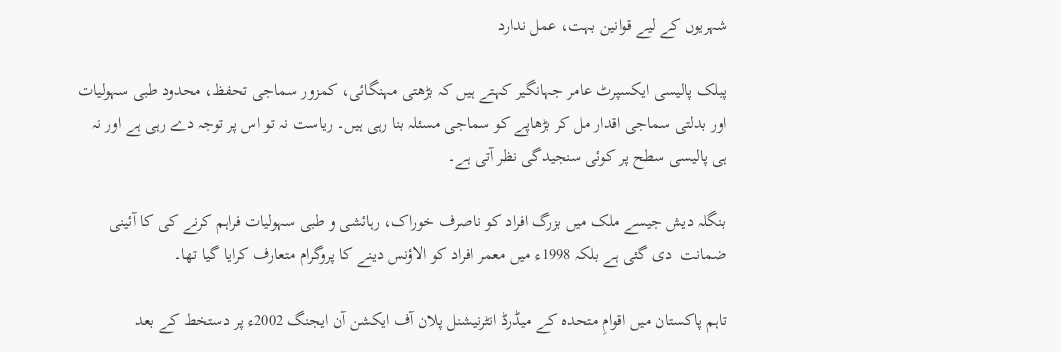شہریوں کے لیے قوانین بہت، عمل ندارد

پبلک پالیسی ایکسپرٹ عامر جہانگیر کہتے ہیں کہ بڑھتی مہنگائی، کمزور سماجی تحفظ، محدود طبی سہولیات اور بدلتی سماجی اقدار مل کر بڑھاپے کو سماجی مسئلہ بنا رہی ہیں۔ ریاست نہ تو اس پر توجہ دے رہی ہے اور نہ ہی پالیسی سطح پر کوئی سنجیدگی نظر آتی ہے۔

بنگلہ دیش جیسے ملک میں بزرگ افراد کو ناصرف خوراک، رہائشی و طبی سہولیات فراہم کرنے کی کا آئینی ضمانت  دی گئی ہے بلکہ 1998ء میں معمر افراد کو الاؤنس دینے کا پروگرام متعارف کرایا گیا تھا۔

تاہم پاکستان میں اقوامِ متحدہ کے میڈرڈ انٹرنیشنل پلان آف ایکشن آن ایجنگ 2002ء پر دستخط کے بعد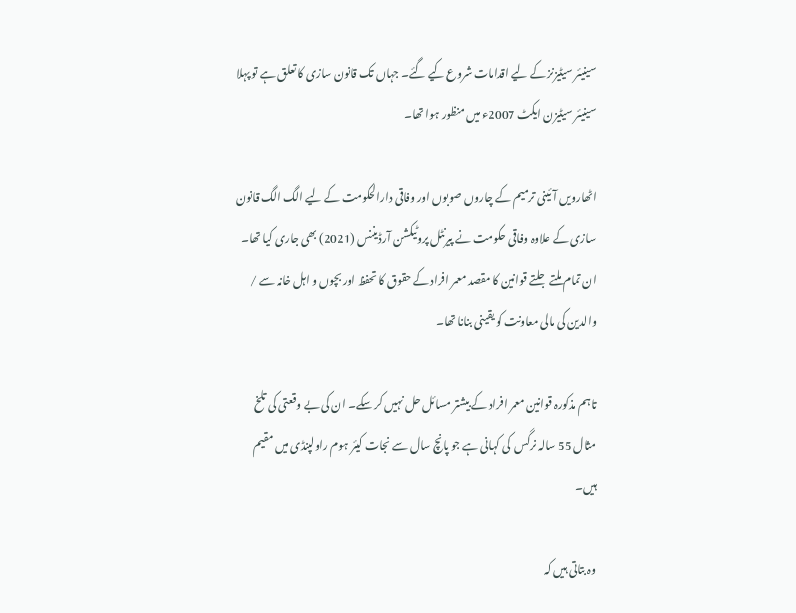سینیئر سیٹیزنز کے لیے اقدامات شروع کیے گئے۔ جہاں تک قانون سازی کا تعلق ہے تو پہلا سینیئر سیٹیزن ایکٹ 2007ء میں منظور ہوا تھا۔

اٹھارویں آئینی ترمیم کے چاروں صوبوں اور وفاقی دارالحکومت کے لیے الگ الگ قانون سازی کے علاوہ وفاقی حکومت نے پیرنٹل پروٹیکشن آرڈیننس (2021) بھی جاری کیا تھا۔
ان تمام ملتے جلتے قوانین کا مقصد معمر افراد کے حقوق کا تحفظ اور بچوں و اہل خانہ سے / والدین کی مالی معاونت کو یقینی بنانا تھا۔

تاہم مذکورہ قوانین معمر افراد کے بیشتر مسائل حل نہیں کر سکے۔ ان کی بے وقعتی کی تلخ مثال 55 سالہ نرگس  کی کہانی ہے جو پانچ سال سے نجات کیئر ہوم راولپنڈی میں مقیم ہیں۔

وہ بتاتی ہیں کہ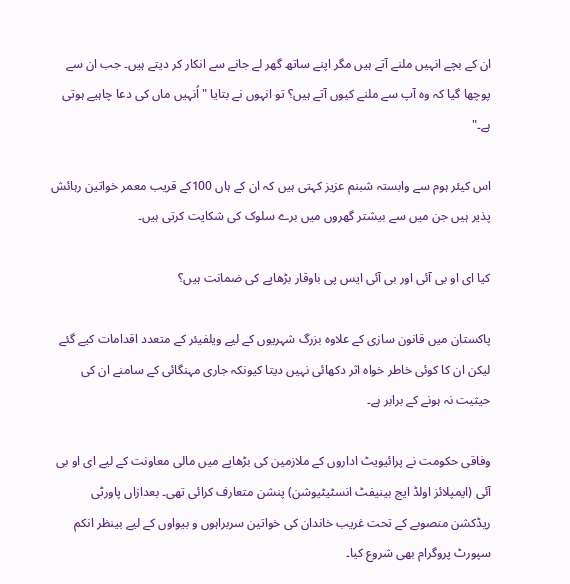ان کے بچے انہیں ملنے آتے ہیں مگر اپنے ساتھ گھر لے جانے سے انکار کر دیتے ہیں۔ جب ان سے پوچھا گیا کہ وہ آپ سے ملنے کیوں آتے ہیں؟ تو انہوں نے بتایا " اُنہیں ماں کی دعا چاہیے ہوتی ہے۔"

اس کیئر ہوم سے وابستہ شبنم عزیز کہتی ہیں کہ ان کے ہاں 100کے قریب معمر خواتین رہائش پذیر ہیں جن میں سے بیشتر گھروں میں برے سلوک کی شکایت کرتی ہیں۔

کیا ای او بی آئی اور بی آئی ایس پی باوقار بڑھاپے کی ضمانت ہیں؟

پاکستان میں قانون سازی کے علاوہ بزرگ شہریوں کے لیے ویلفیئر کے متعدد اقدامات کیے گئے لیکن ان کا کوئی خاطر خواہ اثر دکھائی نہیں دیتا کیونکہ جاری مہنگائی کے سامنے ان کی حیثیت نہ ہونے کے برابر ہے۔

وفاقی حکومت نے پرائیویٹ اداروں کے ملازمین کی بڑھاپے میں مالی معاونت کے لیے ای او بی آئی (ایمپلائز اولڈ ایج بینیفٹ انسٹیٹیوشن) پنشن متعارف کرائی تھی۔ بعدازاں پاورٹی ریڈکشن منصوبے کے تحت غریب خاندان کی خواتین سربراہوں و بیواوں کے لیے بینظر انکم سپورٹ پروگرام بھی شروع کیا۔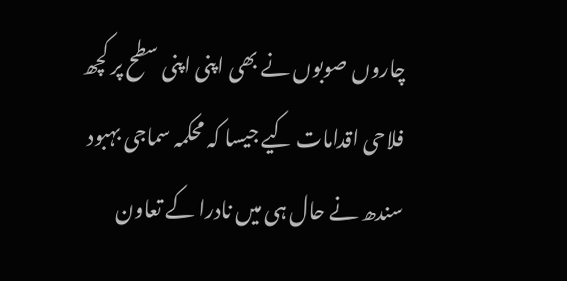چاروں صوبوں نے بھی اپنی اپنی سطح پر کچھ فلاحی اقدامات کیے جیسا کہ محکمہ سماجی بہبود سندھ نے حال ہی میں نادرا کے تعاون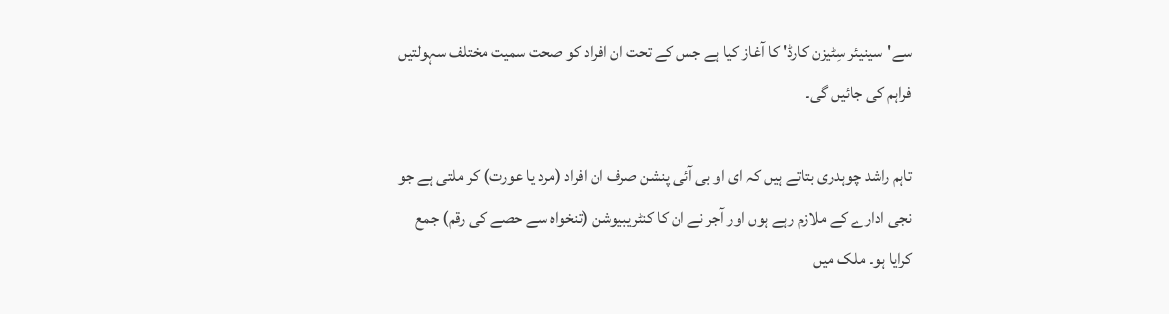سے'سینیئر سِٹیزن کارڈ' کا آغاز کیا ہے جس کے تحت ان افراد کو صحت سمیت مختلف سہولتیں فراہم کی جائیں گی۔

تاہم راشد چوہدری بتاتے ہیں کہ ای او بی آئی پنشن صرف ان افراد (مرد یا عورت) کر ملتی ہے جو نجی ادارے کے ملازم رہے ہوں اور آجر نے ان کا کنٹریبیوشن (تنخواہ سے حصے کی رقم) جمع کرایا ہو۔ ملک میں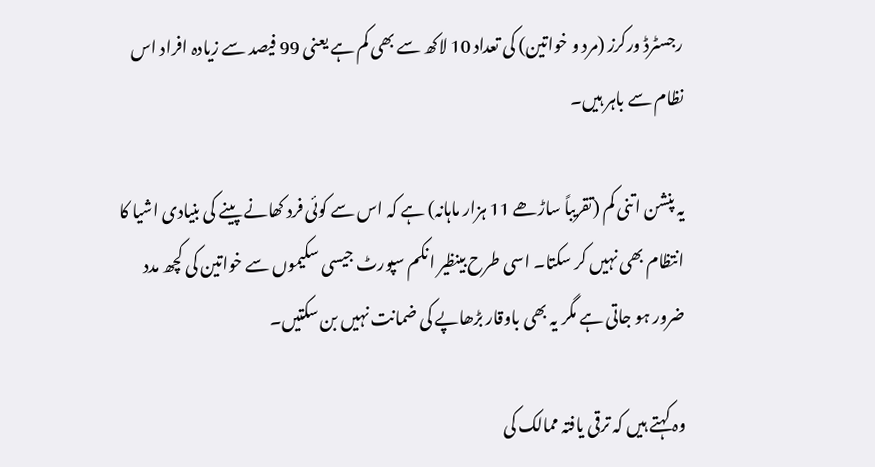رجسٹرڈ ورکرز (مرد و خواتین) کی تعداد 10 لاکھ سے بھی کم ہے یعنی 99 فیصد سے زیادہ افراد اس نظام سے باہر ہیں۔

یہ پنشن اتنی کم (تقریباً ساڑھے 11 ہزار ماہانہ) ہے کہ اس سے کوئی فرد کھانے پینے کی بنیادی اشیا کا انتظام بھی نہیں کر سکتا۔ اسی طرح بینظیر انکم سپورٹ جیسی سکیموں سے خواتین کی کچھ مدد ضرور ہو جاتی ہے مگر یہ بھی باوقار بڑھاپے کی ضمانت نہیں بن سکتیں۔

وہ کہتے ہیں کہ ترقی یافتہ ممالک کی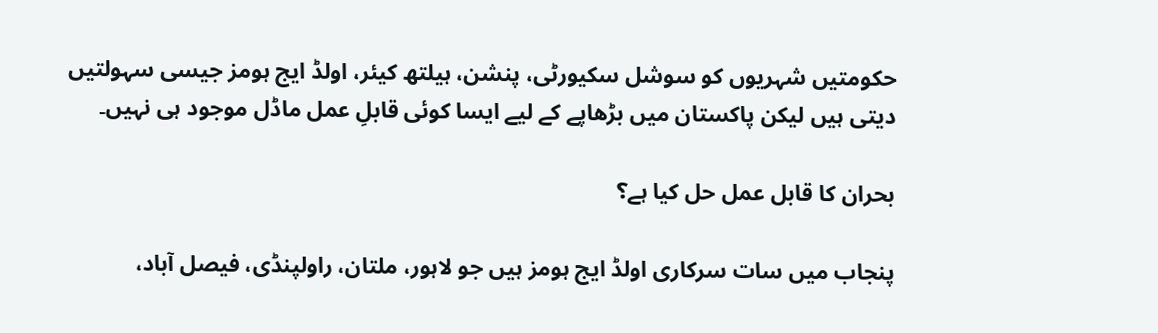حکومتیں شہریوں کو سوشل سکیورٹی، پنشن، ہیلتھ کیئر، اولڈ ایج ہومز جیسی سہولتیں دیتی ہیں لیکن پاکستان میں بڑھاپے کے لیے ایسا کوئی قابلِ عمل ماڈل موجود ہی نہیں۔

بحران کا قابل عمل حل کیا ہے؟

پنجاب میں سات سرکاری اولڈ ایج ہومز ہیں جو لاہور، ملتان، راولپنڈی، فیصل آباد،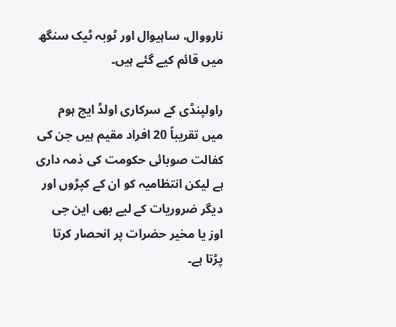نارووال، ساہیوال اور ٹوبہ ٹیک سنگھ میں قائم کیے گئے ہیں۔

راولپنڈی کے سرکاری اولڈ ایج ہوم میں تقریباً 20 افراد مقیم ہیں جن کی کفالت صوبائی حکومت کی ذمہ داری ہے لیکن انتظامیہ کو ان کے کپڑوں اور دیگر ضروریات کے لیے بھی این جی اوز یا مخیر حضرات پر انحصار کرتا پڑتا ہے۔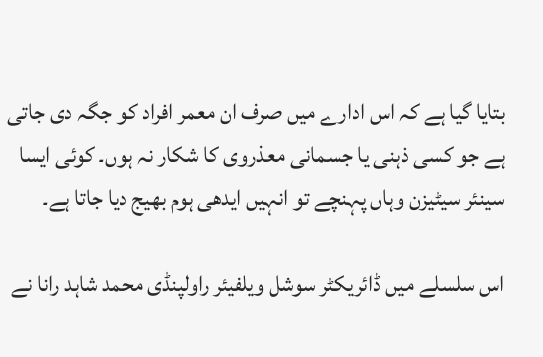بتایا گیا ہے کہ اس ادارے میں صرف ان معمر افراد کو جگہ دی جاتی ہے جو کسی ذہنی یا جسمانی معذروی کا شکار نہ ہوں۔ کوئی ایسا سینئر سیٹیزن وہاں پہنچے تو انہیں ایدھی ہوم بھیج دیا جاتا ہے۔

اس سلسلے میں ڈائریکٹر سوشل ویلفیئر راولپنڈی محمد شاہد رانا نے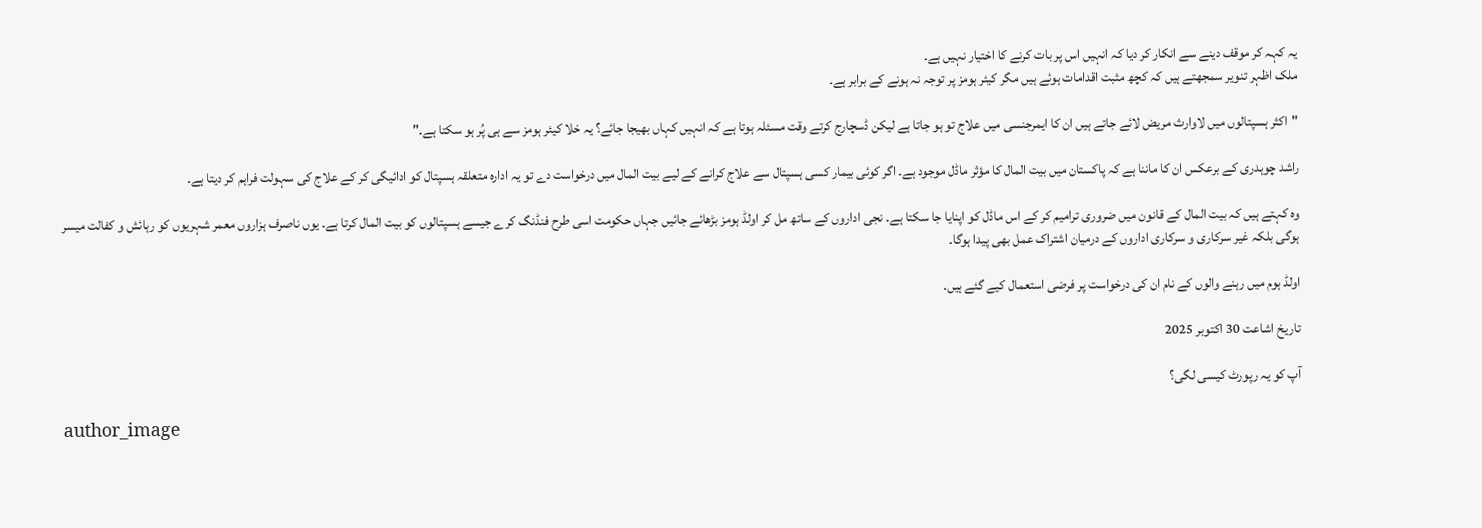یہ کہہ کر موقف دینے سے انکار کر دیا کہ انہیں اس پر بات کرنے کا اختیار نہیں ہے۔
ملک اظہر تنویر سمجھتے ہیں کہ کچھ مثبت اقدامات ہوئے ہیں مگر کیئر ہومز پر توجہ نہ ہونے کے برابر ہے۔

"اکثر ہسپتالوں میں لاوارث مریض لائے جاتے ہیں ان کا ایمرجنسی میں علاج تو ہو جاتا ہے لیکن ڈسچارج کرتے وقت مسئلہ ہوتا ہے کہ انہیں کہاں بھیجا جائے؟ یہ خلا کیئر ہومز سے ہی پُر ہو سکتا ہے۔"

راشد چوہدری کے برعکس ان کا ماننا ہے کہ پاکستان میں بیت المال کا مؤثر ماڈل موجود ہے۔ اگر کوئی بیمار کسی ہسپتال سے علاج کرانے کے لیے بیت المال میں درخواست دے تو یہ ادارہ متعلقہ ہسپتال کو ادائیگی کر کے علاج کی سہولت فراہم کر دیتا ہے۔

وہ کہتے ہیں کہ بیت المال کے قانون میں ضروری ترامیم کر کے اس ماڈل کو اپنایا جا سکتا ہے۔ نجی اداروں کے ساتھ مل کر اولڈ ہومز بڑھائے جائیں جہاں حکومت اسی طرح فنڈنگ کرے جیسے ہسپتالوں کو بیت المال کرتا ہے۔ یوں ناصرف ہزاروں معمر شہریوں کو رہائش و کفالت میسر ہوگی بلکہ غیر سرکاری و سرکاری اداروں کے درمیان اشتراک عمل بھی پیدا ہوگا۔

اولڈ ہوم میں رہنے والوں کے نام ان کی درخواست پر فرضی استعمال کیے گئے ہیں.

تاریخ اشاعت 30 اکتوبر 2025

آپ کو یہ رپورٹ کیسی لگی؟

author_image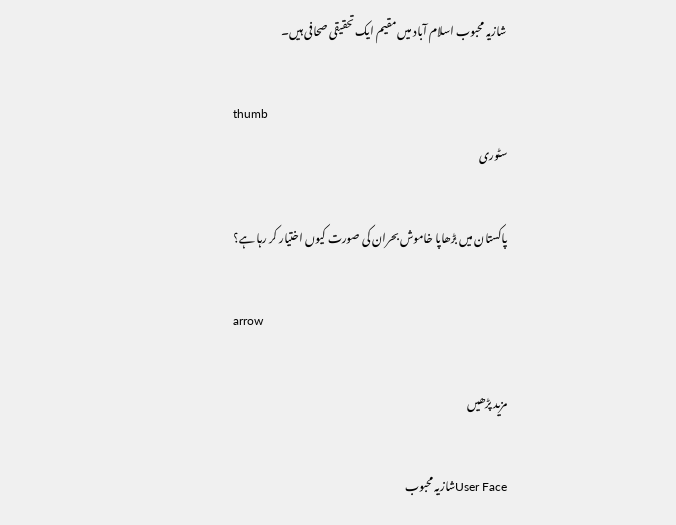شازیہ محبوب اسلام آباد میں مقیم ایک تحقیقی صحافی ہیں۔

thumb
سٹوری

پاکستان میں بڑھاپا خاموش بحران کی صورت کیوں اختیار کر رہا ہے؟

arrow

مزید پڑھیں

User Faceشازیہ محبوب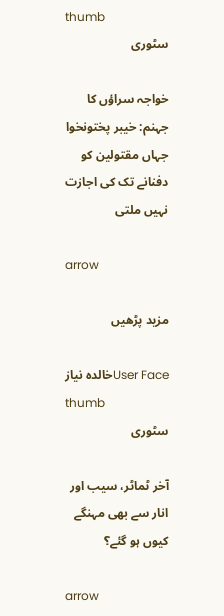thumb
سٹوری

خواجہ سراؤں کا جہنم: خیبر پختونخوا جہاں مقتولین کو دفنانے تک کی اجازت نہیں ملتی

arrow

مزید پڑھیں

User Faceخالدہ نیاز
thumb
سٹوری

آخر ٹماٹر، سیب اور انار سے بھی مہنگے کیوں ہو گئے؟

arrow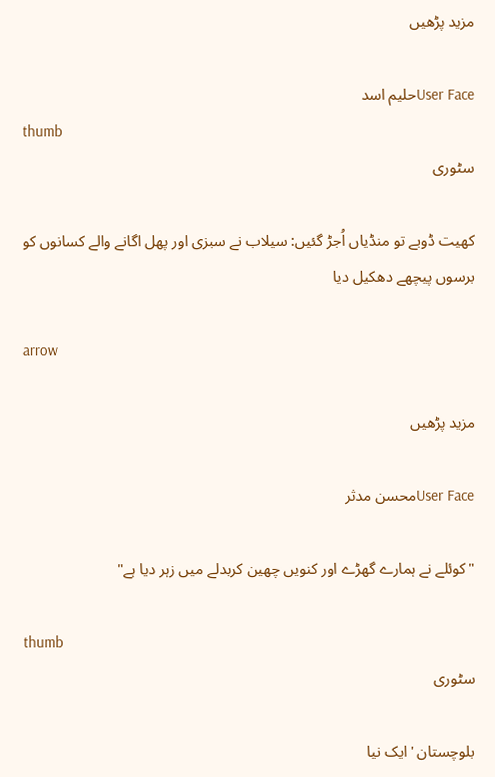مزید پڑھیں

User Faceحلیم اسد
thumb
سٹوری

کھیت ڈوبے تو منڈیاں اُجڑ گئیں: سیلاب نے سبزی اور پھل اگانے والے کسانوں کو برسوں پیچھے دھکیل دیا

arrow

مزید پڑھیں

User Faceمحسن مدثر

"کوئلے نے ہمارے گھڑے اور کنویں چھین کربدلے میں زہر دیا ہے"

thumb
سٹوری

بلوچستان 'ایک نیا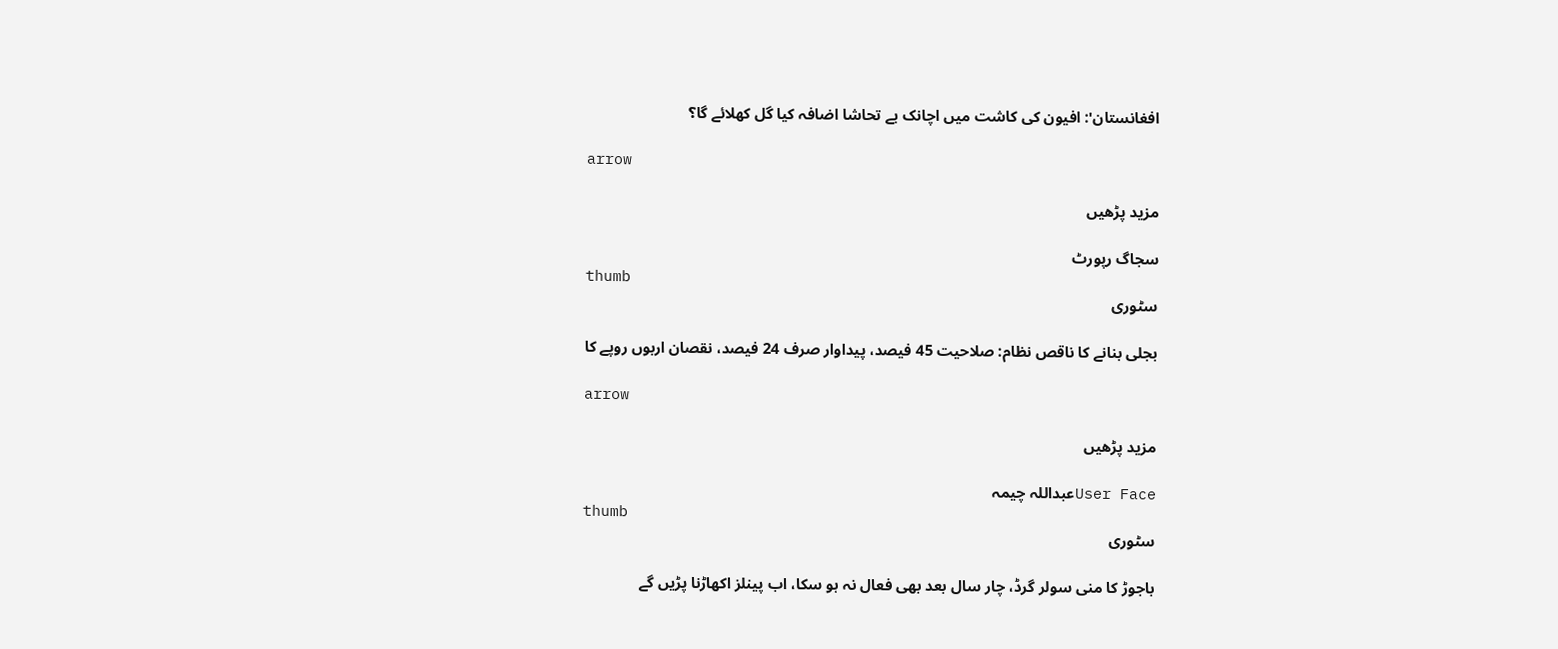افغانستان': افیون کی کاشت میں اچانک بے تحاشا اضافہ کیا گل کھلائے گا؟

arrow

مزید پڑھیں

سجاگ رپورٹ
thumb
سٹوری

بجلی بنانے کا ناقص نظام: صلاحیت 45 فیصد، پیداوار صرف 24 فیصد، نقصان اربوں روپے کا

arrow

مزید پڑھیں

User Faceعبداللہ چیمہ
thumb
سٹوری

باجوڑ کا منی سولر گرڈ، چار سال بعد بھی فعال نہ ہو سکا، اب پینلز اکھاڑنا پڑیں گے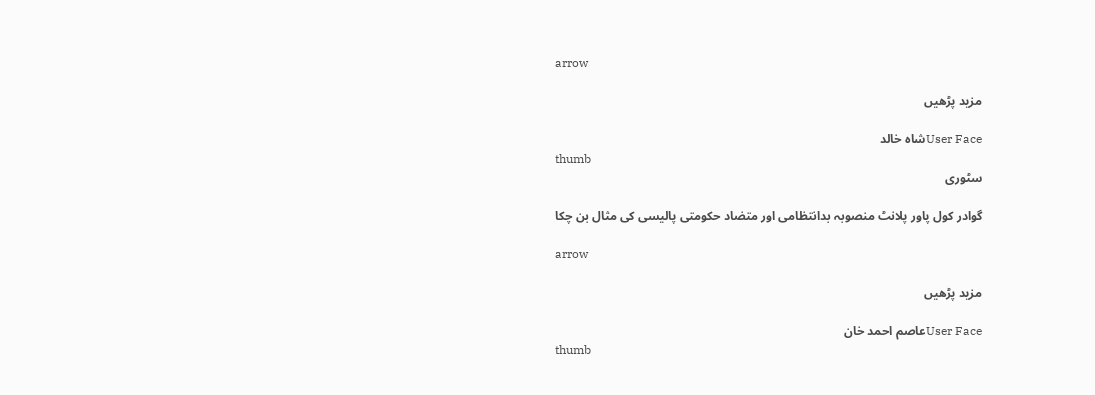arrow

مزید پڑھیں

User Faceشاہ خالد
thumb
سٹوری

گوادر کول پاور پلانٹ منصوبہ بدانتظامی اور متضاد حکومتی پالیسی کی مثال بن چکا

arrow

مزید پڑھیں

User Faceعاصم احمد خان
thumb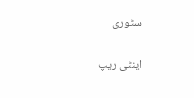سٹوری

اینٹی ریپ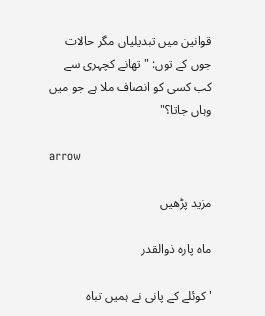قوانین میں تبدیلیاں مگر حالات جوں کے توں: "تھانے کچہری سے کب کسی کو انصاف ملا ہے جو میں وہاں جاتا؟"

arrow

مزید پڑھیں

ماہ پارہ ذوالقدر

'کوئلے کے پانی نے ہمیں تباہ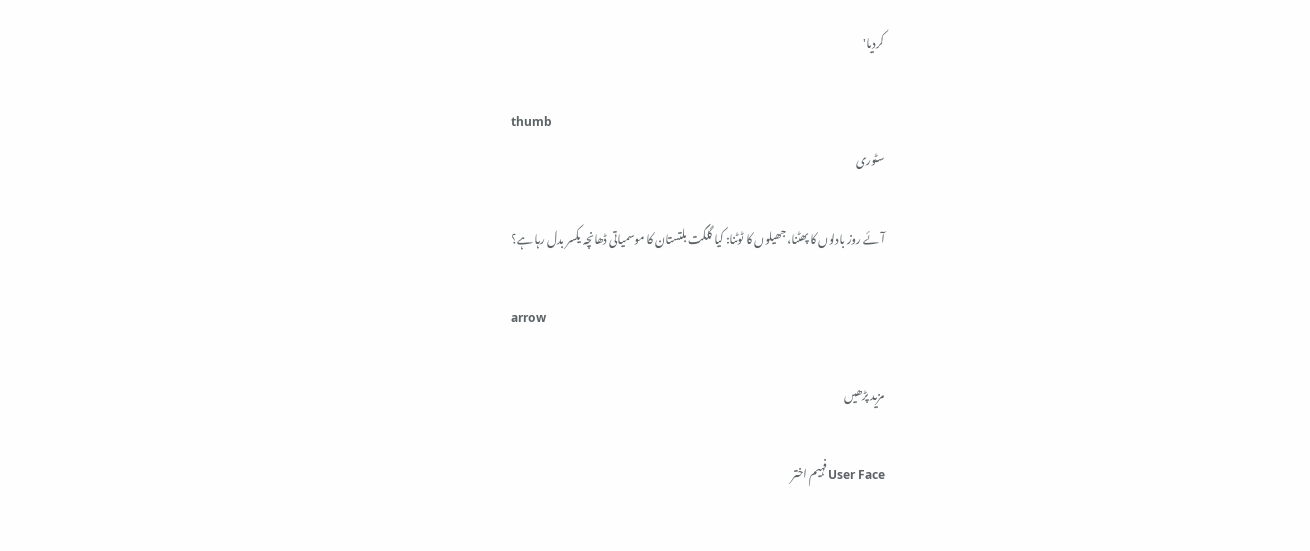کردیا'

thumb
سٹوری

آئے روز بادلوں کا پھٹنا، جھیلوں کا ٹوٹنا: کیا گلگت بلتستان کا موسمیاتی ڈھانچہ یکسر بدل رہا ہے؟

arrow

مزید پڑھیں

User Faceفہیم اختر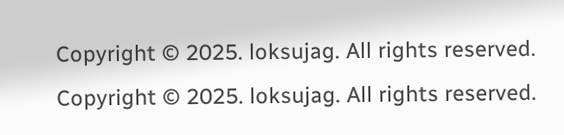Copyright © 2025. loksujag. All rights reserved.
Copyright © 2025. loksujag. All rights reserved.